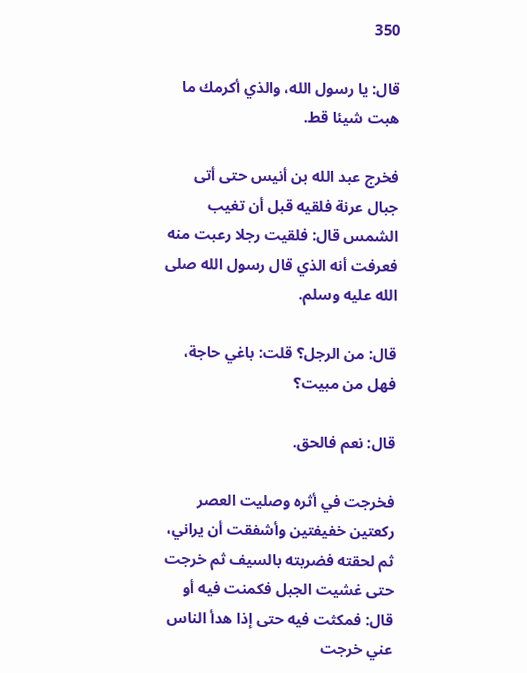350

قال: يا رسول الله، والذي أكرمك ما هبت شيئا قط.

فخرج عبد الله بن أنيس حتى أتى جبال عرنة فلقيه قبل أن تغيب الشمس قال: فلقيت رجلا رعبت منه فعرفت أنه الذي قال رسول الله صلى الله عليه وسلم.

قال: من الرجل؟ قلت: باغي حاجة، فهل من مبيت؟

قال: نعم فالحق.

فخرجت في أثره وصليت العصر ركعتين خفيفتين وأشفقت أن يراني، ثم لحقته فضربته بالسيف ثم خرجت حتى غشيت الجبل فكمنت فيه أو قال: فمكثت فيه حتى إذا هدأ الناس عني خرجت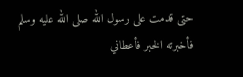حتى قدمت على رسول الله صلى الله عليه وسلم فأخبرته الخبر فأعطاني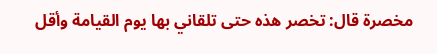مخصرة قال: تخصر هذه حتى تلقاني بها يوم القيامة وأقل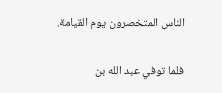الناس المتخصرون يوم القيامة.

فلما توفي عبد الله بن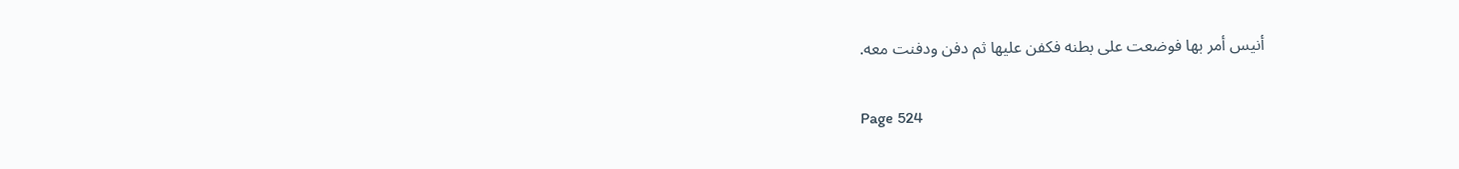أنيس أمر بها فوضعت على بطنه فكفن عليها ثم دفن ودفنت معه.

Page 524